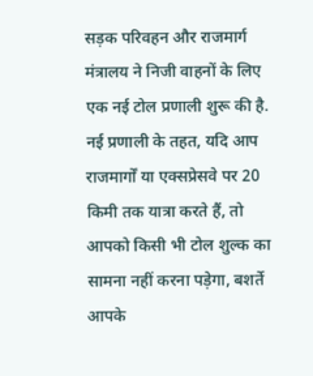सड़क परिवहन और राजमार्ग मंत्रालय ने निजी वाहनों के लिए एक नई टोल प्रणाली शुरू की है. नई प्रणाली के तहत, यदि आप राजमार्गों या एक्सप्रेसवे पर 20 किमी तक यात्रा करते हैं, तो आपको किसी भी टोल शुल्क का सामना नहीं करना पड़ेगा, बशर्ते आपके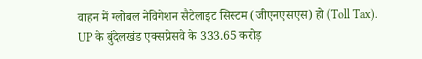वाहन में ग्लोबल नेविगेशन सैटेलाइट सिस्टम (जीएनएसएस) हो (Toll Tax).
UP के बुंदेलखंड एक्सप्रेसवे के 333.65 करोड़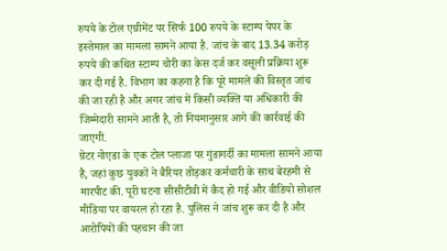रुपये के टोल एग्रीमेंट पर सिर्फ 100 रुपये के स्टाम्प पेपर के इस्तेमाल का मामला सामने आया है. जांच के बाद 13.34 करोड़ रुपये की कथित स्टाम्प चोरी का केस दर्ज कर वसूली प्रक्रिया शुरू कर दी गई है. विभाग का कहना है कि पूरे मामले की विस्तृत जांच की जा रही है और अगर जांच में किसी व्यक्ति या अधिकारी की जिम्मेदारी सामने आती है, तो नियमानुसार आगे की कार्रवाई की जाएगी.
ग्रेटर नोएडा के एक टोल प्लाजा पर गुंडागर्दी का मामला सामने आया है, जहां कुछ युवकों ने बैरियर तोड़कर कर्मचारी के साथ बेरहमी से मारपीट की. पूरी घटना सीसीटीवी में कैद हो गई और वीडियो सोशल मीडिया पर वायरल हो रहा है. पुलिस ने जांच शुरू कर दी है और आरोपियों की पहचान की जा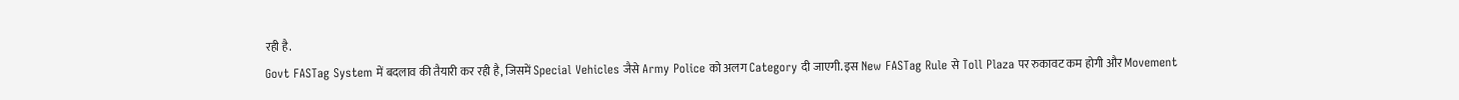रही है.
Govt FASTag System में बदलाव की तैयारी कर रही है, जिसमें Special Vehicles जैसे Army Police को अलग Category दी जाएगी. इस New FASTag Rule से Toll Plaza पर रुकावट कम होगी और Movement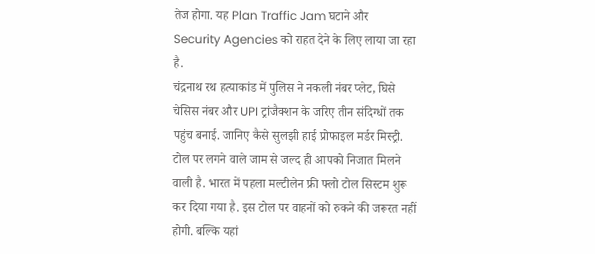तेज होगा. यह Plan Traffic Jam घटाने और Security Agencies को राहत देने के लिए लाया जा रहा है.
चंद्रनाथ रथ हत्याकांड में पुलिस ने नकली नंबर प्लेट, घिसे चेसिस नंबर और UPI ट्रांजैक्शन के जरिए तीन संदिग्धों तक पहुंच बनाई. जानिए कैसे सुलझी हाई प्रोफाइल मर्डर मिस्ट्री.
टोल पर लगने वाले जाम से जल्द ही आपको निजात मिलने वाली है. भारत में पहला मल्टीलेन फ्री फ्लो टोल सिस्टम शुरू कर दिया गया है. इस टोल पर वाहनों को रुकने की जरूरत नहीं होगी. बल्कि यहां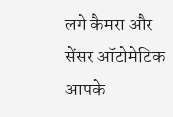लगे कैमरा और सेंसर ऑटोमेटिक आपके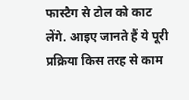फास्टैग से टोल को काट लेंगे. आइए जानते हैं ये पूरी प्रक्रिया किस तरह से काम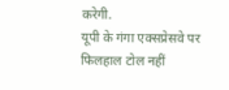करेगी.
यूपी के गंगा एक्सप्रेसवे पर फिलहाल टोल नहीं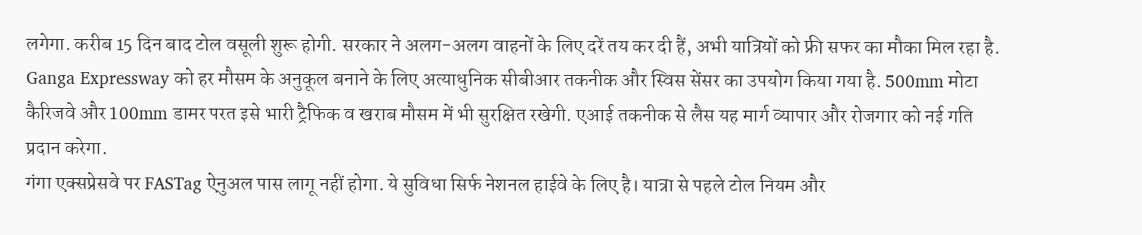लगेगा. करीब 15 दिन बाद टोल वसूली शुरू होगी. सरकार ने अलग-अलग वाहनों के लिए दरें तय कर दी हैं, अभी यात्रियों को फ्री सफर का मौका मिल रहा है.
Ganga Expressway को हर मौसम के अनुकूल बनाने के लिए अत्याधुनिक सीबीआर तकनीक और स्विस सेंसर का उपयोग किया गया है. 500mm मोटा कैरिजवे और 100mm डामर परत इसे भारी ट्रैफिक व खराब मौसम में भी सुरक्षित रखेगी. एआई तकनीक से लैस यह मार्ग व्यापार और रोजगार को नई गति प्रदान करेगा.
गंगा एक्सप्रेसवे पर FASTag ऐनुअल पास लागू नहीं होगा. ये सुविधा सिर्फ नेशनल हाईवे के लिए है। यात्रा से पहले टोल नियम और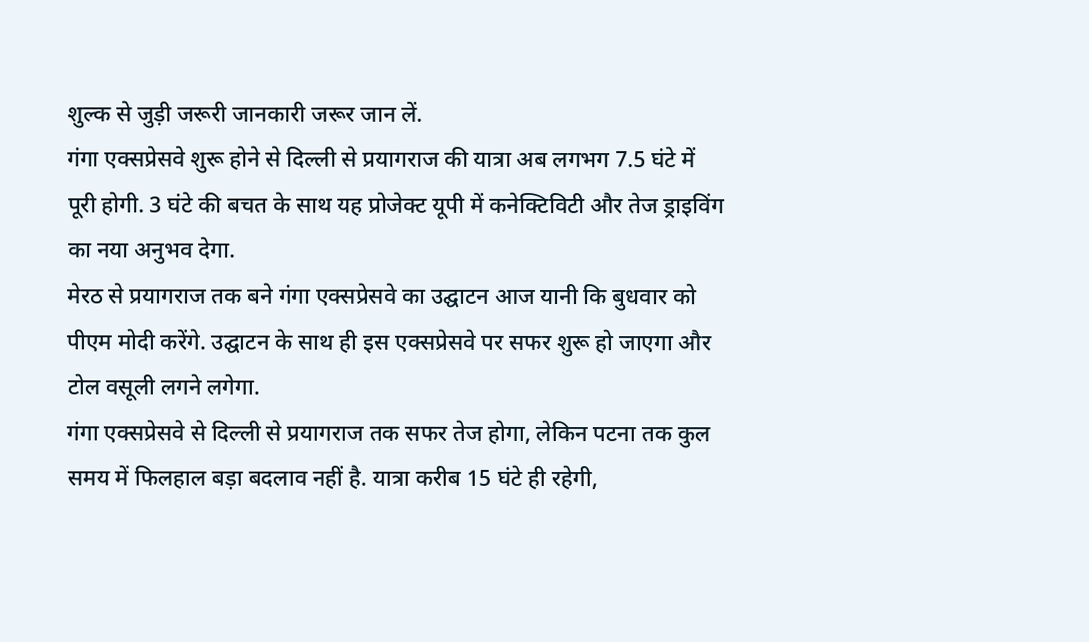शुल्क से जुड़ी जरूरी जानकारी जरूर जान लें.
गंगा एक्सप्रेसवे शुरू होने से दिल्ली से प्रयागराज की यात्रा अब लगभग 7.5 घंटे में पूरी होगी. 3 घंटे की बचत के साथ यह प्रोजेक्ट यूपी में कनेक्टिविटी और तेज ड्राइविंग का नया अनुभव देगा.
मेरठ से प्रयागराज तक बने गंगा एक्सप्रेसवे का उद्घाटन आज यानी कि बुधवार को पीएम मोदी करेंगे. उद्घाटन के साथ ही इस एक्सप्रेसवे पर सफर शुरू हो जाएगा और टोल वसूली लगने लगेगा.
गंगा एक्सप्रेसवे से दिल्ली से प्रयागराज तक सफर तेज होगा, लेकिन पटना तक कुल समय में फिलहाल बड़ा बदलाव नहीं है. यात्रा करीब 15 घंटे ही रहेगी,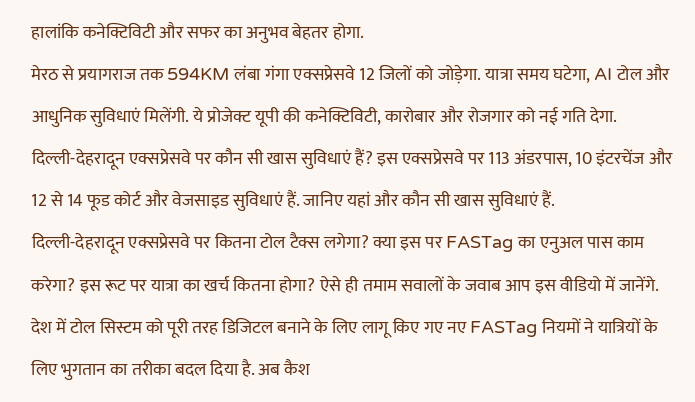हालांकि कनेक्टिविटी और सफर का अनुभव बेहतर होगा.
मेरठ से प्रयागराज तक 594KM लंबा गंगा एक्सप्रेसवे 12 जिलों को जोड़ेगा. यात्रा समय घटेगा, AI टोल और आधुनिक सुविधाएं मिलेंगी. ये प्रोजेक्ट यूपी की कनेक्टिविटी, कारोबार और रोजगार को नई गति देगा.
दिल्ली-देहरादून एक्सप्रेसवे पर कौन सी खास सुविधाएं हैं? इस एक्सप्रेसवे पर 113 अंडरपास, 10 इंटरचेंज और 12 से 14 फूड कोर्ट और वेजसाइड सुविधाएं हैं. जानिए यहां और कौन सी खास सुविधाएं हैं.
दिल्ली-देहरादून एक्सप्रेसवे पर कितना टोल टैक्स लगेगा? क्या इस पर FASTag का एनुअल पास काम करेगा? इस रूट पर यात्रा का खर्च कितना होगा? ऐसे ही तमाम सवालों के जवाब आप इस वीडियो में जानेंगे.
देश में टोल सिस्टम को पूरी तरह डिजिटल बनाने के लिए लागू किए गए नए FASTag नियमों ने यात्रियों के लिए भुगतान का तरीका बदल दिया है. अब कैश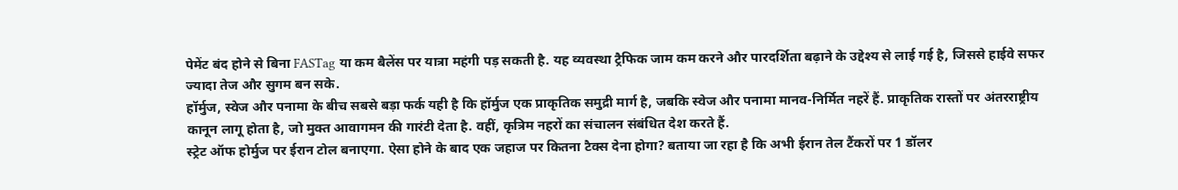पेमेंट बंद होने से बिना FASTag या कम बैलेंस पर यात्रा महंगी पड़ सकती है. यह व्यवस्था ट्रैफिक जाम कम करने और पारदर्शिता बढ़ाने के उद्देश्य से लाई गई है, जिससे हाईवे सफर ज्यादा तेज और सुगम बन सके.
हॉर्मुज, स्वेज और पनामा के बीच सबसे बड़ा फर्क यही है कि हॉर्मुज एक प्राकृतिक समुद्री मार्ग है, जबकि स्वेज और पनामा मानव-निर्मित नहरें हैं. प्राकृतिक रास्तों पर अंतरराष्ट्रीय कानून लागू होता है, जो मुक्त आवागमन की गारंटी देता है. वहीं, कृत्रिम नहरों का संचालन संबंधित देश करते हैं.
स्ट्रेट ऑफ होर्मुज पर ईरान टोल बनाएगा. ऐसा होने के बाद एक जहाज पर कितना टैक्स देना होगा? बताया जा रहा है कि अभी ईरान तेल टैंकरों पर 1 डॉलर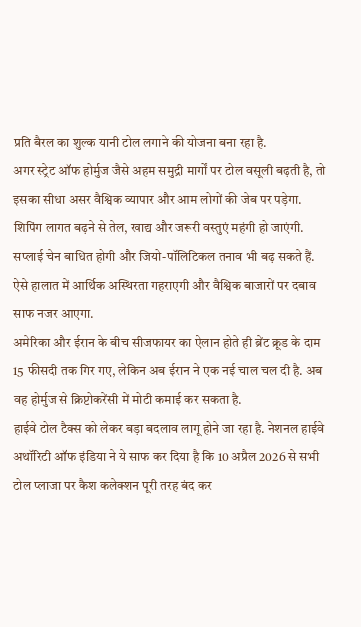प्रति बैरल का शुल्क यानी टोल लगाने की योजना बना रहा है.
अगर स्ट्रेट ऑफ होर्मुज जैसे अहम समुद्री मार्गों पर टोल वसूली बढ़ती है, तो इसका सीधा असर वैश्विक व्यापार और आम लोगों की जेब पर पड़ेगा. शिपिंग लागत बढ़ने से तेल, खाद्य और जरूरी वस्तुएं महंगी हो जाएंगी. सप्लाई चेन बाधित होगी और जियो-पॉलिटिकल तनाव भी बढ़ सकते हैं. ऐसे हालात में आर्थिक अस्थिरता गहराएगी और वैश्विक बाजारों पर दबाव साफ नजर आएगा.
अमेरिका और ईरान के बीच सीजफायर का ऐलान होते ही ब्रेंट क्रूड के दाम 15 फीसदी तक गिर गए, लेकिन अब ईरान ने एक नई चाल चल दी है. अब वह होर्मुज से क्रिप्टोकरेंसी में मोटी कमाई कर सकता है.
हाईवे टोल टैक्स को लेकर बड़ा बदलाव लागू होने जा रहा है. नेशनल हाईवे अथॉरिटी ऑफ इंडिया ने ये साफ कर दिया है कि 10 अप्रैल 2026 से सभी टोल प्लाजा पर कैश कलेक्शन पूरी तरह बंद कर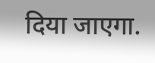दिया जाएगा.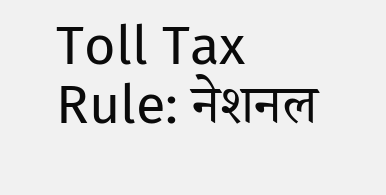Toll Tax Rule: नेशनल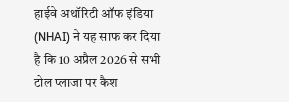हाईवे अथॉरिटी ऑफ इंडिया (NHAI) ने यह साफ कर दिया है कि 10 अप्रैल 2026 से सभी टोल प्लाजा पर कैश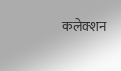कलेक्शन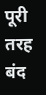पूरी तरह बंद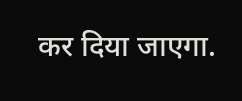कर दिया जाएगा.